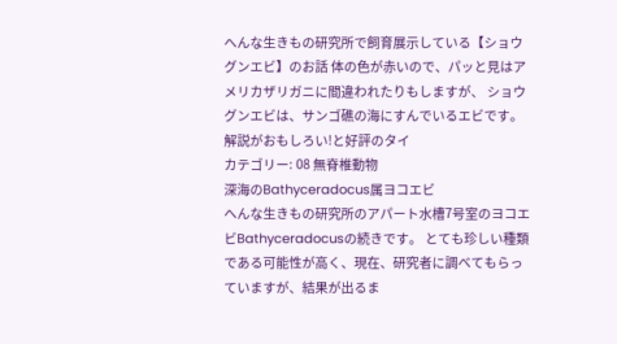へんな生きもの研究所で飼育展示している【ショウグンエビ】のお話 体の色が赤いので、パッと見はアメリカザリガニに間違われたりもしますが、 ショウグンエビは、サンゴ礁の海にすんでいるエビです。 解説がおもしろい!と好評のタイ
カテゴリー: 08 無脊椎動物
深海のBathyceradocus属ヨコエビ
へんな生きもの研究所のアパート水槽7号室のヨコエビBathyceradocusの続きです。 とても珍しい種類である可能性が高く、現在、研究者に調べてもらっていますが、結果が出るま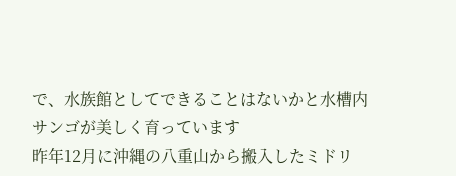で、水族館としてできることはないかと水槽内
サンゴが美しく育っています
昨年12月に沖縄の八重山から搬入したミドリ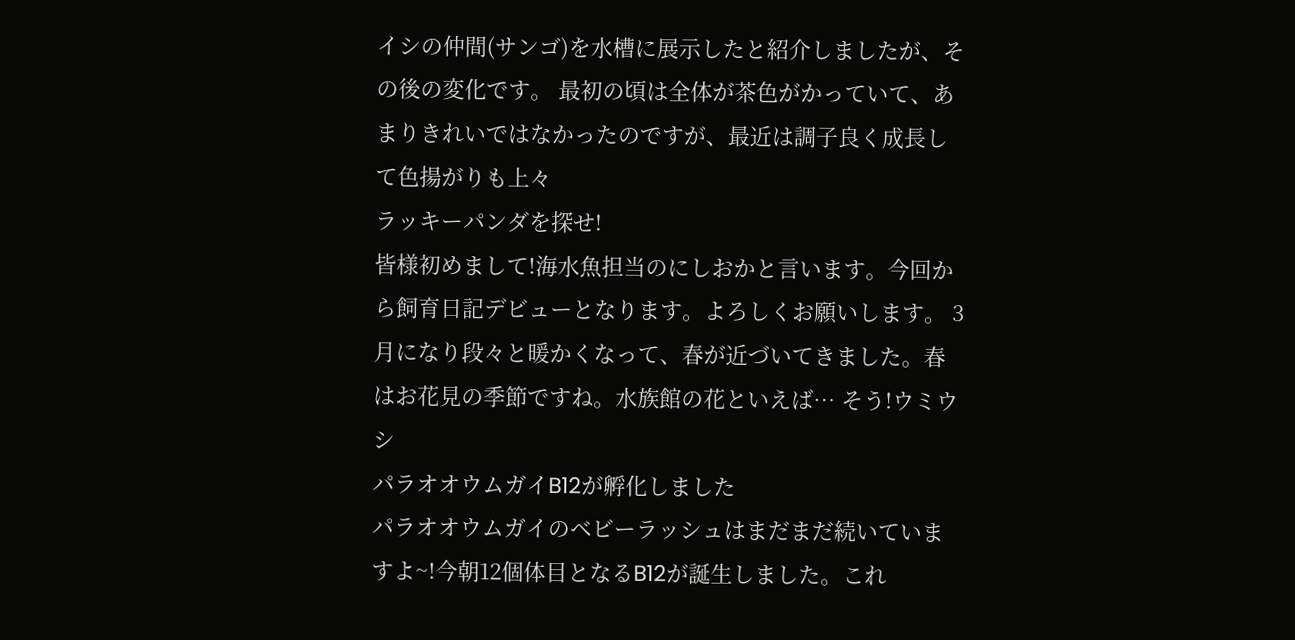イシの仲間(サンゴ)を水槽に展示したと紹介しましたが、その後の変化です。 最初の頃は全体が茶色がかっていて、あまりきれいではなかったのですが、最近は調子良く成長して色揚がりも上々
ラッキーパンダを探せ!
皆様初めまして!海水魚担当のにしおかと言います。今回から飼育日記デビューとなります。よろしくお願いします。 3月になり段々と暖かくなって、春が近づいてきました。春はお花見の季節ですね。水族館の花といえば… そう!ウミウシ
パラオオウムガイB12が孵化しました
パラオオウムガイのベビーラッシュはまだまだ続いていますよ~!今朝12個体目となるB12が誕生しました。これ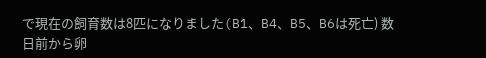で現在の飼育数は8匹になりました(B1、B4、B5、B6は死亡) 数日前から卵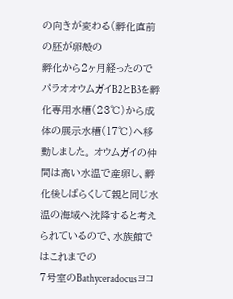の向きが変わる(孵化直前の胚が卵殻の
孵化から2ヶ月経ったので
パラオオウムガイB2とB3を孵化専用水槽(23℃)から成体の展示水槽(17℃)へ移動しました。 オウムガイの仲間は高い水温で産卵し、孵化後しばらくして親と同じ水温の海域へ沈降すると考えられているので、水族館ではこれまでの
7号室のBathyceradocusヨコ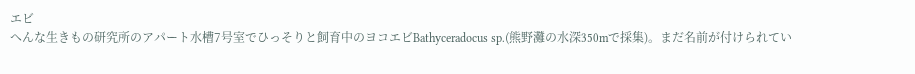エビ
へんな生きもの研究所のアパート水槽7号室でひっそりと飼育中のヨコエビBathyceradocus sp.(熊野灘の水深350mで採集)。まだ名前が付けられてい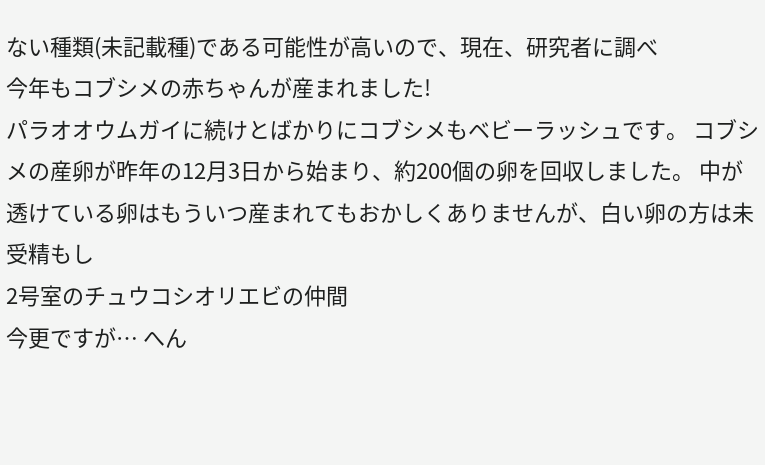ない種類(未記載種)である可能性が高いので、現在、研究者に調べ
今年もコブシメの赤ちゃんが産まれました!
パラオオウムガイに続けとばかりにコブシメもベビーラッシュです。 コブシメの産卵が昨年の12月3日から始まり、約200個の卵を回収しました。 中が透けている卵はもういつ産まれてもおかしくありませんが、白い卵の方は未受精もし
2号室のチュウコシオリエビの仲間
今更ですが… へん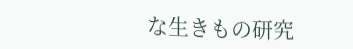な生きもの研究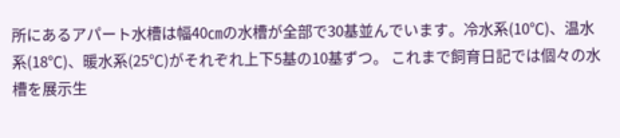所にあるアパート水槽は幅40㎝の水槽が全部で30基並んでいます。冷水系(10℃)、温水系(18℃)、暖水系(25℃)がそれぞれ上下5基の10基ずつ。 これまで飼育日記では個々の水槽を展示生